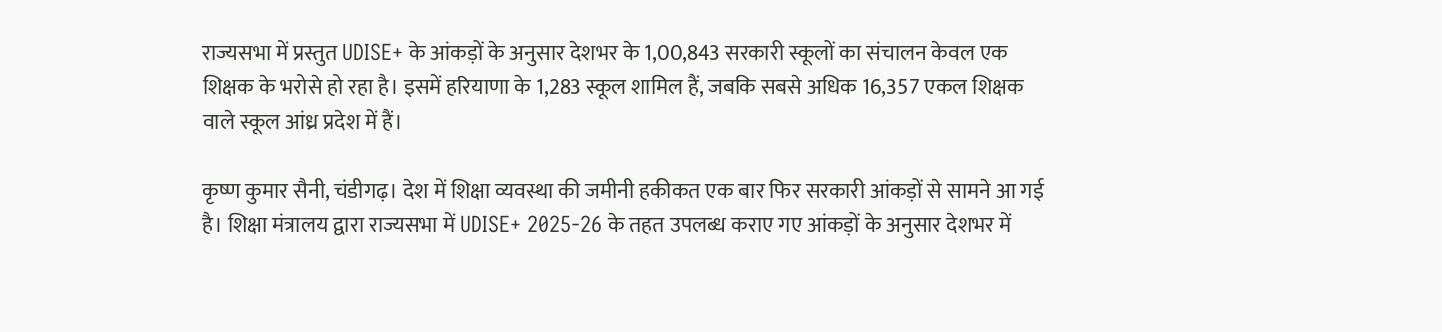राज्यसभा में प्रस्तुत UDISE+ के आंकड़ों के अनुसार देशभर के 1,00,843 सरकारी स्कूलों का संचालन केवल एक शिक्षक के भरोसे हो रहा है। इसमें हरियाणा के 1,283 स्कूल शामिल हैं, जबकि सबसे अधिक 16,357 एकल शिक्षक वाले स्कूल आंध्र प्रदेश में हैं।

कृष्ण कुमार सैनी, चंडीगढ़। देश में शिक्षा व्यवस्था की जमीनी हकीकत एक बार फिर सरकारी आंकड़ों से सामने आ गई है। शिक्षा मंत्रालय द्वारा राज्यसभा में UDISE+ 2025-26 के तहत उपलब्ध कराए गए आंकड़ों के अनुसार देशभर में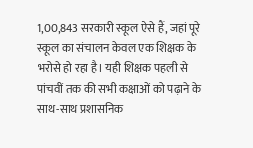1,00,843 सरकारी स्कूल ऐसे हैं, जहां पूरे स्कूल का संचालन केवल एक शिक्षक के भरोसे हो रहा है। यही शिक्षक पहली से पांचवीं तक की सभी कक्षाओं को पढ़ाने के साथ-साथ प्रशासनिक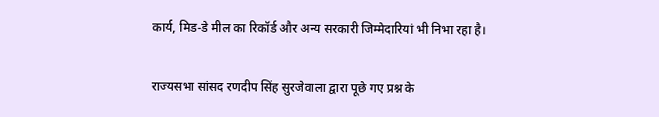कार्य, मिड-डे मील का रिकॉर्ड और अन्य सरकारी जिम्मेदारियां भी निभा रहा है।

राज्यसभा सांसद रणदीप सिंह सुरजेवाला द्वारा पूछे गए प्रश्न के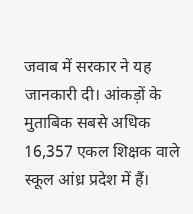जवाब में सरकार ने यह जानकारी दी। आंकड़ों के मुताबिक सबसे अधिक 16,357 एकल शिक्षक वाले स्कूल आंध्र प्रदेश में हैं।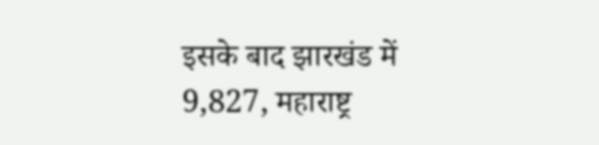इसके बाद झारखंड में 9,827, महाराष्ट्र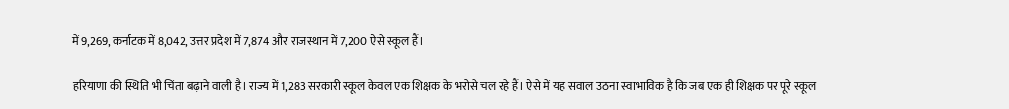में 9,269, कर्नाटक में 8,042, उत्तर प्रदेश में 7,874 और राजस्थान में 7,200 ऐसे स्कूल हैं।

हरियाणा की स्थिति भी चिंता बढ़ाने वाली है। राज्य में 1,283 सरकारी स्कूल केवल एक शिक्षक के भरोसे चल रहे हैं। ऐसे में यह सवाल उठना स्वाभाविक है कि जब एक ही शिक्षक पर पूरे स्कूल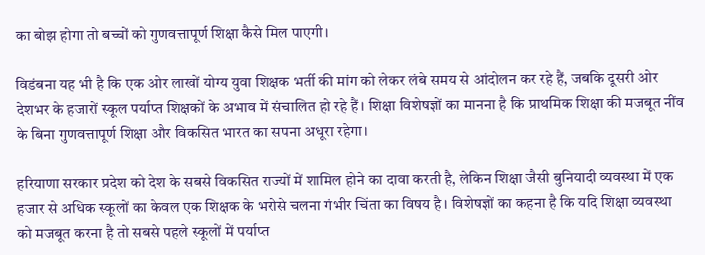का बोझ होगा तो बच्चों को गुणवत्तापूर्ण शिक्षा कैसे मिल पाएगी।

विडंबना यह भी है कि एक ओर लाखों योग्य युवा शिक्षक भर्ती की मांग को लेकर लंबे समय से आंदोलन कर रहे हैं, जबकि दूसरी ओर देशभर के हजारों स्कूल पर्याप्त शिक्षकों के अभाव में संचालित हो रहे हैं। शिक्षा विशेषज्ञों का मानना है कि प्राथमिक शिक्षा की मजबूत नींव के बिना गुणवत्तापूर्ण शिक्षा और विकसित भारत का सपना अधूरा रहेगा।

हरियाणा सरकार प्रदेश को देश के सबसे विकसित राज्यों में शामिल होने का दावा करती है, लेकिन शिक्षा जैसी बुनियादी व्यवस्था में एक हजार से अधिक स्कूलों का केवल एक शिक्षक के भरोसे चलना गंभीर चिंता का विषय है। विशेषज्ञों का कहना है कि यदि शिक्षा व्यवस्था को मजबूत करना है तो सबसे पहले स्कूलों में पर्याप्त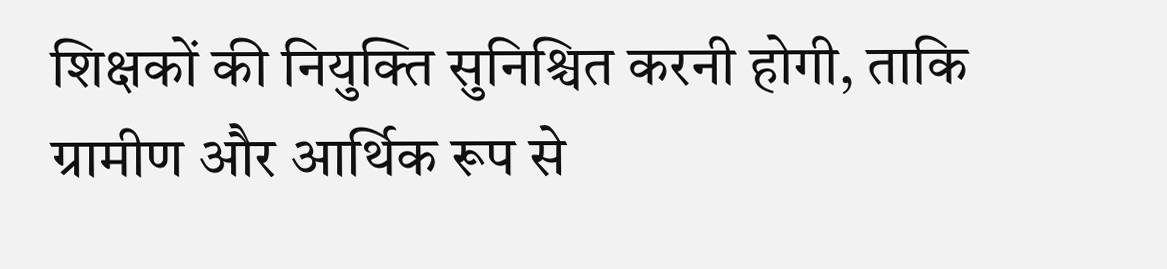शिक्षकों की नियुक्ति सुनिश्चित करनी होगी, ताकि ग्रामीण और आर्थिक रूप से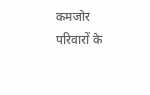कमजोर परिवारों के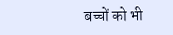बच्चों को भी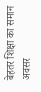बेहतर शिक्षा का समान अवसर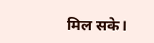मिल सके।